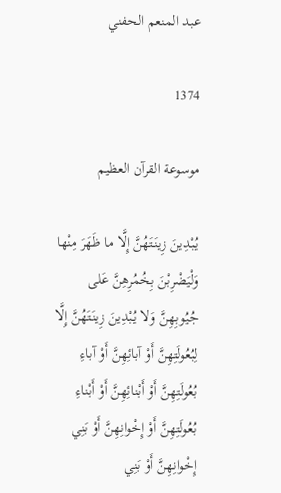عبد المنعم الحفني

1374

موسوعة القرآن العظيم

يُبْدِينَ زِينَتَهُنَّ إِلَّا ما ظَهَرَ مِنْها وَلْيَضْرِبْنَ بِخُمُرِهِنَّ عَلى جُيُوبِهِنَّ وَلا يُبْدِينَ زِينَتَهُنَّ إِلَّا لِبُعُولَتِهِنَّ أَوْ آبائِهِنَّ أَوْ آباءِ بُعُولَتِهِنَّ أَوْ أَبْنائِهِنَّ أَوْ أَبْناءِ بُعُولَتِهِنَّ أَوْ إِخْوانِهِنَّ أَوْ بَنِي إِخْوانِهِنَّ أَوْ بَنِي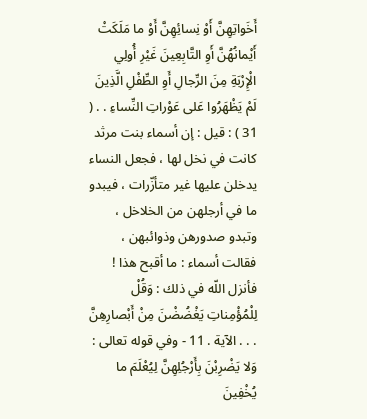أَخَواتِهِنَّ أَوْ نِسائِهِنَّ أَوْ ما مَلَكَتْ أَيْمانُهُنَّ أَوِ التَّابِعِينَ غَيْرِ أُولِي الْإِرْبَةِ مِنَ الرِّجالِ أَوِ الطِّفْلِ الَّذِينَ لَمْ يَظْهَرُوا عَلى عَوْراتِ النِّساءِ . . ( 31 ) : قيل : إن أسماء بنت مرثد كانت في نخل لها ، فجعل النساء يدخلن عليها غير متأزّرات ، فيبدو ما في أرجلهن من الخلاخل ، وتبدو صدورهن وذوائبهن ، فقالت أسماء : ما أقبح هذا ! فأنزل اللّه في ذلك : وَقُلْ لِلْمُؤْمِناتِ يَغْضُضْنَ مِنْ أَبْصارِهِنَّ . . . الآية . 11 - وفي قوله تعالى : وَلا يَضْرِبْنَ بِأَرْجُلِهِنَّ لِيُعْلَمَ ما يُخْفِينَ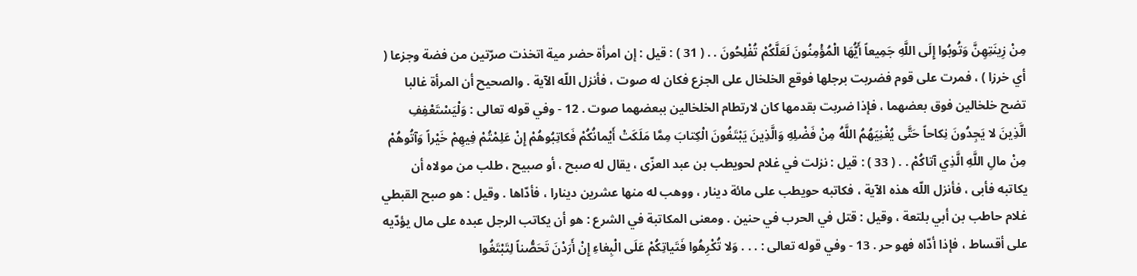مِنْ زِينَتِهِنَّ وَتُوبُوا إِلَى اللَّهِ جَمِيعاً أَيُّهَا الْمُؤْمِنُونَ لَعَلَّكُمْ تُفْلِحُونَ . . ( 31 ) : قيل : إن امرأة حضر مية اتخذت صرّتين من فضة وجزعا ( أي خرزا ) ، فمرت على قوم فضربت برجلها فوقع الخلخال على الجزع فكان له صوت ، فأنزل اللّه الآية . والصحيح أن المرأة غالبا تضح خلخالين فوق بعضهما ، فإذا ضربت بقدمها كان لارتطام الخلخالين ببعضهما صوت . 12 - وفي قوله تعالى : وَلْيَسْتَعْفِفِ الَّذِينَ لا يَجِدُونَ نِكاحاً حَتَّى يُغْنِيَهُمُ اللَّهُ مِنْ فَضْلِهِ وَالَّذِينَ يَبْتَغُونَ الْكِتابَ مِمَّا مَلَكَتْ أَيْمانُكُمْ فَكاتِبُوهُمْ إِنْ عَلِمْتُمْ فِيهِمْ خَيْراً وَآتُوهُمْ مِنْ مالِ اللَّهِ الَّذِي آتاكُمْ . . ( 33 ) : قيل : نزلت في غلام لحويطب بن عبد العزّى ، يقال له صبح ، أو صبيح ، طلب من مولاه أن يكاتبه فأبى ، فأنزل اللّه هذه الآية ، فكاتبه حويطب على مائة دينار ، ووهب له منها عشرين دينارا ، فأدّاها . وقيل : هو صبح القبطي غلام حاطب بن أبي بلتعة ، وقيل : قتل في الحرب في حنين . ومعنى المكاتبة في الشرع : هو أن يكاتب الرجل عبده على مال يؤدّيه على أقساط ، فإذا أدّاه فهو حر . 13 - وفي قوله تعالى : . . . وَلا تُكْرِهُوا فَتَياتِكُمْ عَلَى الْبِغاءِ إِنْ أَرَدْنَ تَحَصُّناً لِتَبْتَغُوا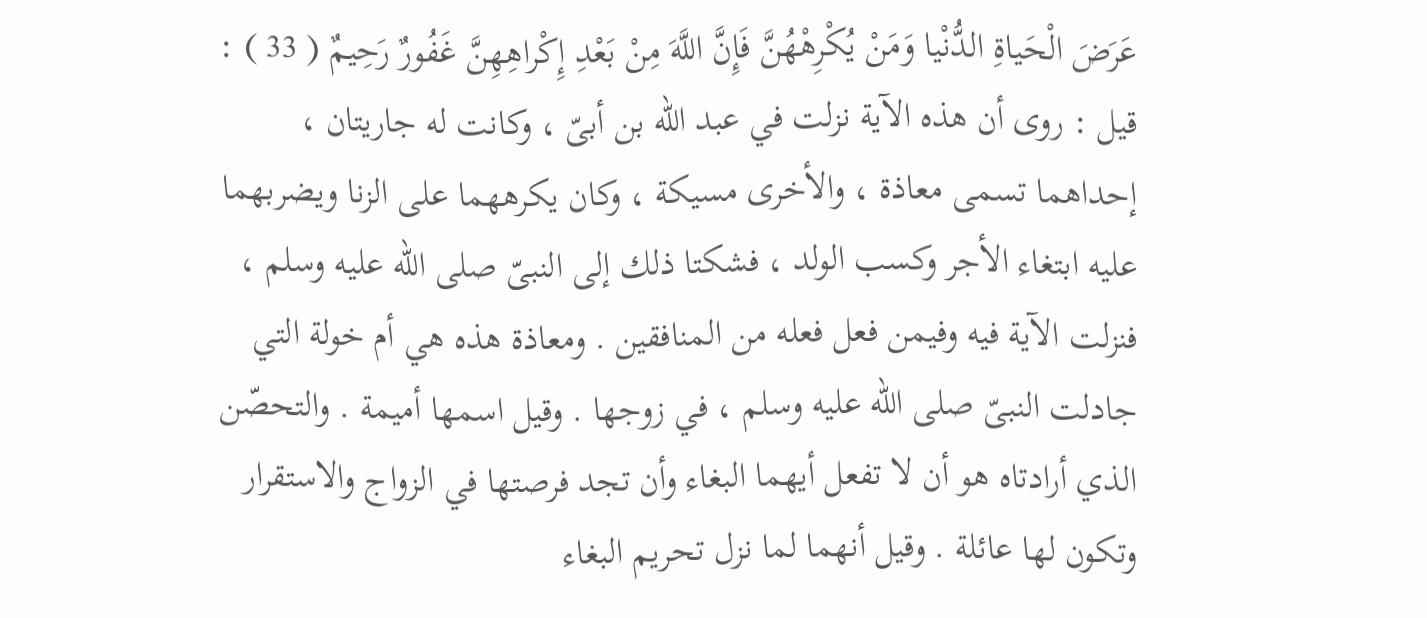عَرَضَ الْحَياةِ الدُّنْيا وَمَنْ يُكْرِهْهُنَّ فَإِنَّ اللَّهَ مِنْ بَعْدِ إِكْراهِهِنَّ غَفُورٌ رَحِيمٌ ( 33 ) : قيل : روى أن هذه الآية نزلت في عبد اللّه بن أبىّ ، وكانت له جاريتان ، إحداهما تسمى معاذة ، والأخرى مسيكة ، وكان يكرههما على الزنا ويضربهما عليه ابتغاء الأجر وكسب الولد ، فشكتا ذلك إلى النبىّ صلى اللّه عليه وسلم ، فنزلت الآية فيه وفيمن فعل فعله من المنافقين . ومعاذة هذه هي أم خولة التي جادلت النبىّ صلى اللّه عليه وسلم ، في زوجها . وقيل اسمها أميمة . والتحصّن الذي أرادتاه هو أن لا تفعل أيهما البغاء وأن تجد فرصتها في الزواج والاستقرار وتكون لها عائلة . وقيل أنهما لما نزل تحريم البغاء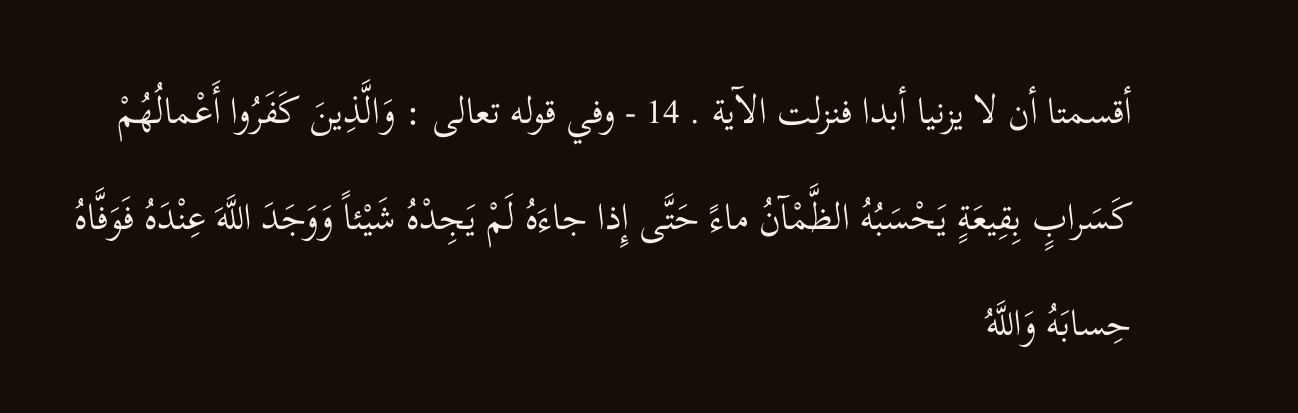أقسمتا أن لا يزنيا أبدا فنزلت الآية . 14 - وفي قوله تعالى : وَالَّذِينَ كَفَرُوا أَعْمالُهُمْ كَسَرابٍ بِقِيعَةٍ يَحْسَبُهُ الظَّمْآنُ ماءً حَتَّى إِذا جاءَهُ لَمْ يَجِدْهُ شَيْئاً وَوَجَدَ اللَّهَ عِنْدَهُ فَوَفَّاهُ حِسابَهُ وَاللَّهُ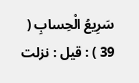سَرِيعُ الْحِسابِ ( 39 ) : قيل : نزلت